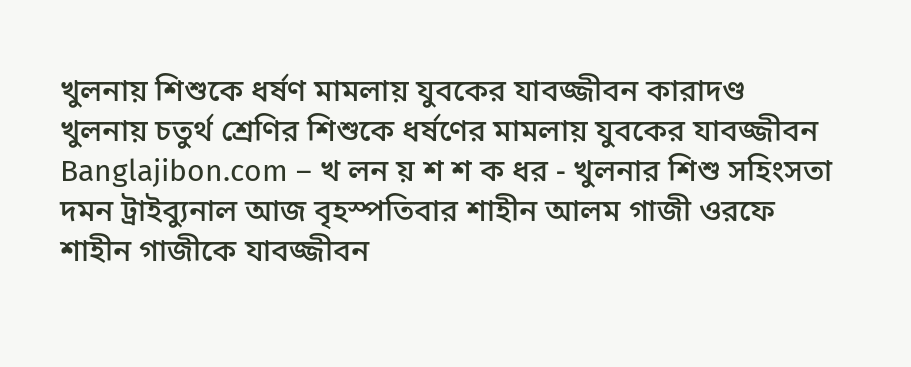খুলনায় শিশুকে ধর্ষণ মামলায় যুবকের যাবজ্জীবন কারাদণ্ড
খুলনায় চতুর্থ শ্রেণির শিশুকে ধর্ষণের মামলায় যুবকের যাবজ্জীবন
Banglajibon.com – খ লন য় শ শ ক ধর - খুলনার শিশু সহিংসতা দমন ট্রাইব্যুনাল আজ বৃহস্পতিবার শাহীন আলম গাজী ওরফে শাহীন গাজীকে যাবজ্জীবন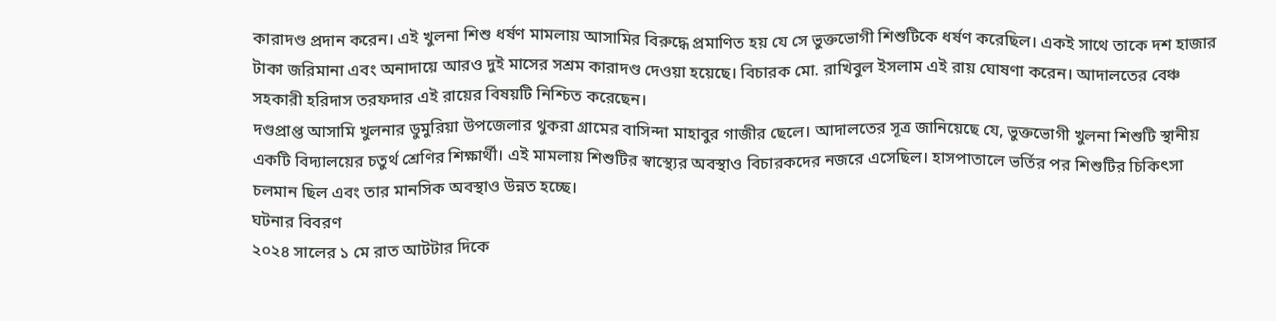কারাদণ্ড প্রদান করেন। এই খুলনা শিশু ধর্ষণ মামলায় আসামির বিরুদ্ধে প্রমাণিত হয় যে সে ভুক্তভোগী শিশুটিকে ধর্ষণ করেছিল। একই সাথে তাকে দশ হাজার টাকা জরিমানা এবং অনাদায়ে আরও দুই মাসের সশ্রম কারাদণ্ড দেওয়া হয়েছে। বিচারক মো. রাখিবুল ইসলাম এই রায় ঘোষণা করেন। আদালতের বেঞ্চ সহকারী হরিদাস তরফদার এই রায়ের বিষয়টি নিশ্চিত করেছেন।
দণ্ডপ্রাপ্ত আসামি খুলনার ডুমুরিয়া উপজেলার থুকরা গ্রামের বাসিন্দা মাহাবুর গাজীর ছেলে। আদালতের সূত্র জানিয়েছে যে, ভুক্তভোগী খুলনা শিশুটি স্থানীয় একটি বিদ্যালয়ের চতুর্থ শ্রেণির শিক্ষার্থী। এই মামলায় শিশুটির স্বাস্থ্যের অবস্থাও বিচারকদের নজরে এসেছিল। হাসপাতালে ভর্তির পর শিশুটির চিকিৎসা চলমান ছিল এবং তার মানসিক অবস্থাও উন্নত হচ্ছে।
ঘটনার বিবরণ
২০২৪ সালের ১ মে রাত আটটার দিকে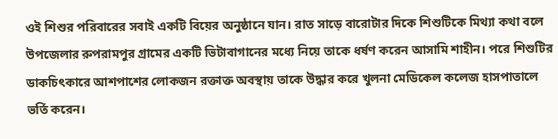ওই শিশুর পরিবারের সবাই একটি বিয়ের অনুষ্ঠানে যান। রাত সাড়ে বারোটার দিকে শিশুটিকে মিথ্যা কথা বলে উপজেলার রুপরামপুর গ্রামের একটি ভিটাবাগানের মধ্যে নিয়ে তাকে ধর্ষণ করেন আসামি শাহীন। পরে শিশুটির ডাকচিৎকারে আশপাশের লোকজন রক্তাক্ত অবস্থায় তাকে উদ্ধার করে খুলনা মেডিকেল কলেজ হাসপাতালে ভর্তি করেন।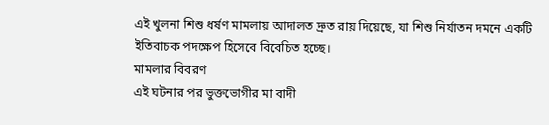এই খুলনা শিশু ধর্ষণ মামলায় আদালত দ্রুত রায় দিয়েছে, যা শিশু নির্যাতন দমনে একটি ইতিবাচক পদক্ষেপ হিসেবে বিবেচিত হচ্ছে।
মামলার বিবরণ
এই ঘটনার পর ভুক্তভোগীর মা বাদী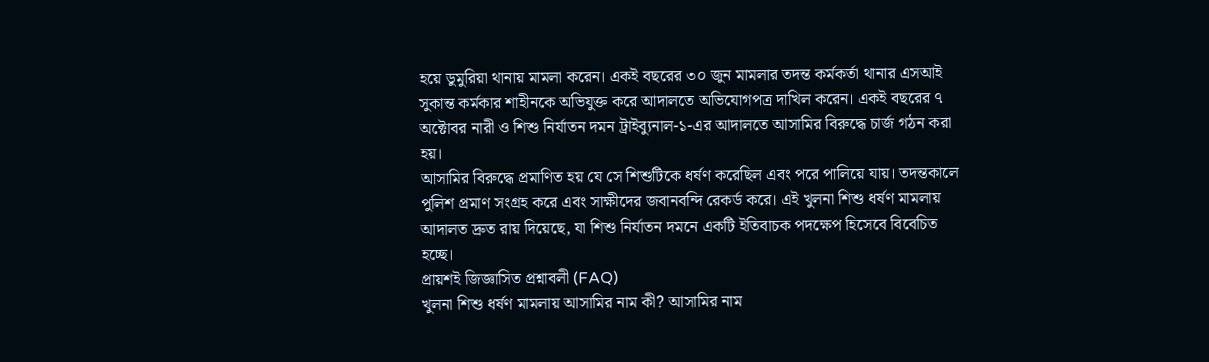হয়ে ডুমুরিয়া থানায় মামলা করেন। একই বছরের ৩০ জুন মামলার তদন্ত কর্মকর্তা থানার এসআই সুকান্ত কর্মকার শাহীনকে অভিযুক্ত করে আদালতে অভিযোগপত্র দাখিল করেন। একই বছরের ৭ অক্টোবর নারী ও শিশু নির্যাতন দমন ট্রাইব্যুনাল-১-এর আদালতে আসামির বিরুদ্ধে চার্জ গঠন করা হয়।
আসামির বিরুদ্ধে প্রমাণিত হয় যে সে শিশুটিকে ধর্ষণ করেছিল এবং পরে পালিয়ে যায়। তদন্তকালে পুলিশ প্রমাণ সংগ্রহ করে এবং সাক্ষীদের জবানবন্দি রেকর্ড করে। এই খুলনা শিশু ধর্ষণ মামলায় আদালত দ্রুত রায় দিয়েছে, যা শিশু নির্যাতন দমনে একটি ইতিবাচক পদক্ষেপ হিসেবে বিবেচিত হচ্ছে।
প্রায়শই জিজ্ঞাসিত প্রশ্নাবলী (FAQ)
খুলনা শিশু ধর্ষণ মামলায় আসামির নাম কী? আসামির নাম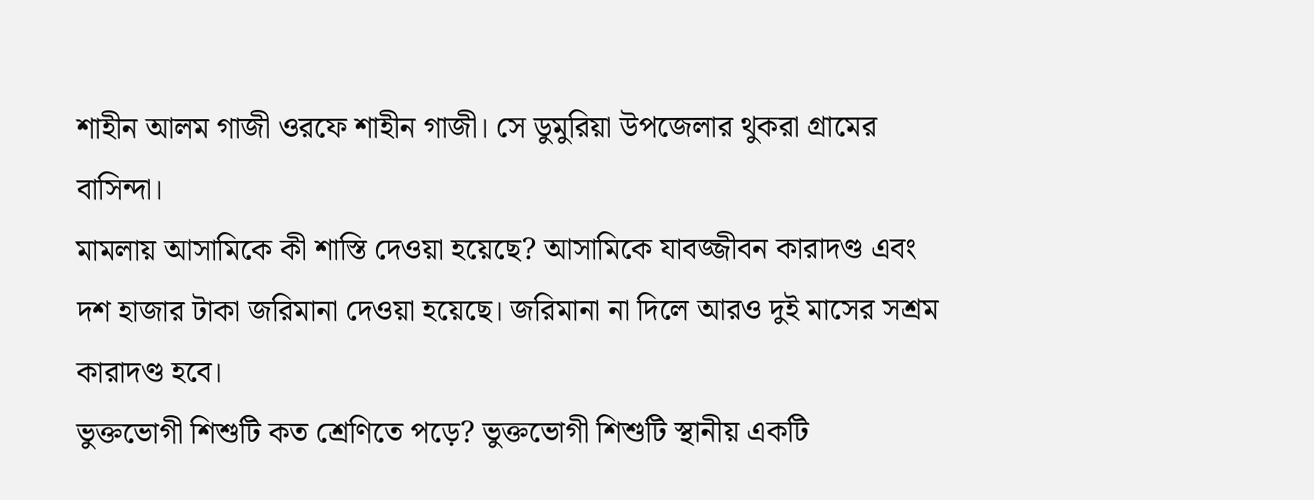শাহীন আলম গাজী ওরফে শাহীন গাজী। সে ডুমুরিয়া উপজেলার থুকরা গ্রামের বাসিন্দা।
মামলায় আসামিকে কী শাস্তি দেওয়া হয়েছে? আসামিকে যাবজ্জীবন কারাদণ্ড এবং দশ হাজার টাকা জরিমানা দেওয়া হয়েছে। জরিমানা না দিলে আরও দুই মাসের সশ্রম কারাদণ্ড হবে।
ভুক্তভোগী শিশুটি কত শ্রেণিতে পড়ে? ভুক্তভোগী শিশুটি স্থানীয় একটি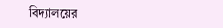বিদ্যালয়ের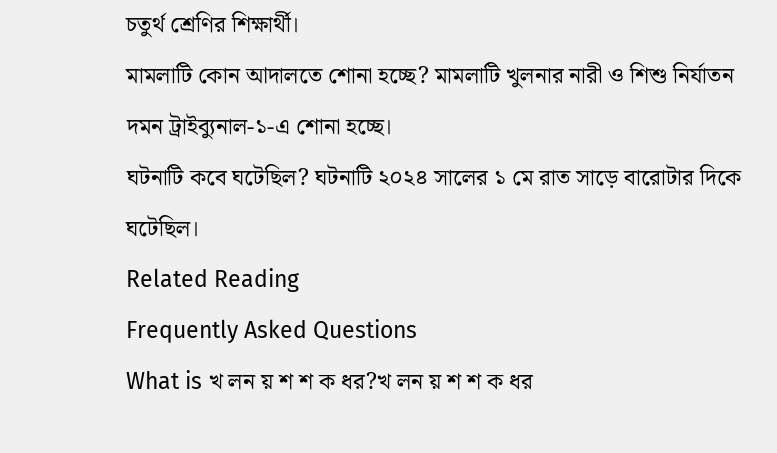চতুর্থ শ্রেণির শিক্ষার্থী।
মামলাটি কোন আদালতে শোনা হচ্ছে? মামলাটি খুলনার নারী ও শিশু নির্যাতন দমন ট্রাইব্যুনাল-১-এ শোনা হচ্ছে।
ঘটনাটি কবে ঘটেছিল? ঘটনাটি ২০২৪ সালের ১ মে রাত সাড়ে বারোটার দিকে ঘটেছিল।
Related Reading
Frequently Asked Questions
What is খ লন য় শ শ ক ধর?খ লন য় শ শ ক ধর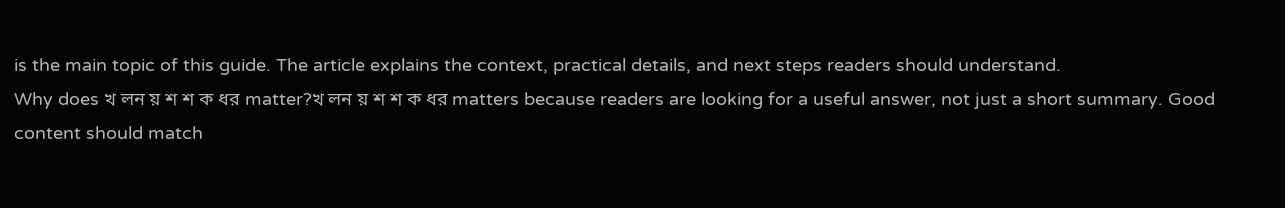is the main topic of this guide. The article explains the context, practical details, and next steps readers should understand.
Why does খ লন য় শ শ ক ধর matter?খ লন য় শ শ ক ধর matters because readers are looking for a useful answer, not just a short summary. Good content should match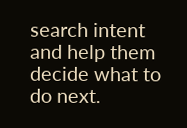search intent and help them decide what to do next.